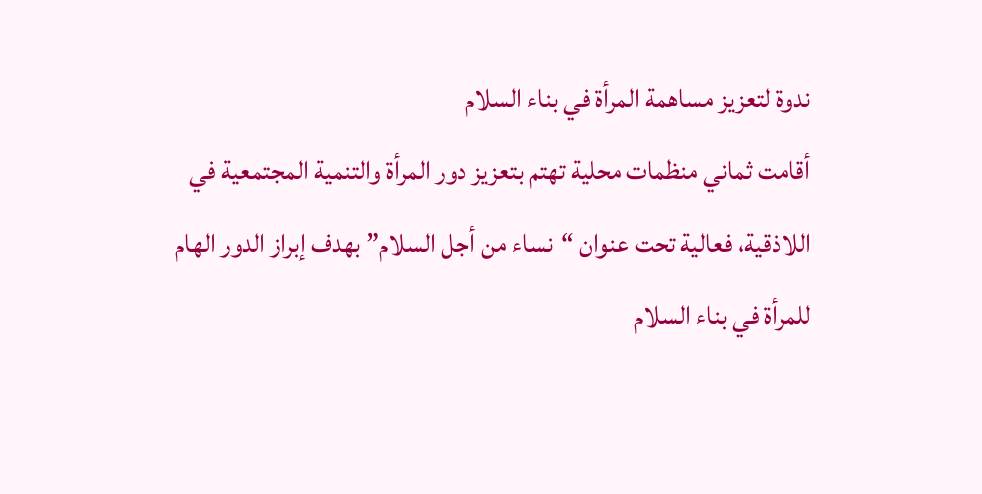ندوة لتعزيز مساهمة المرأة في بناء السلام
أقامت ثماني منظمات محلية تهتم بتعزيز دور المرأة والتنمية المجتمعية في اللاذقية، فعالية تحت عنوان “نساء من أجل السلام” بهدف إبراز الدور الهام للمرأة في بناء السلام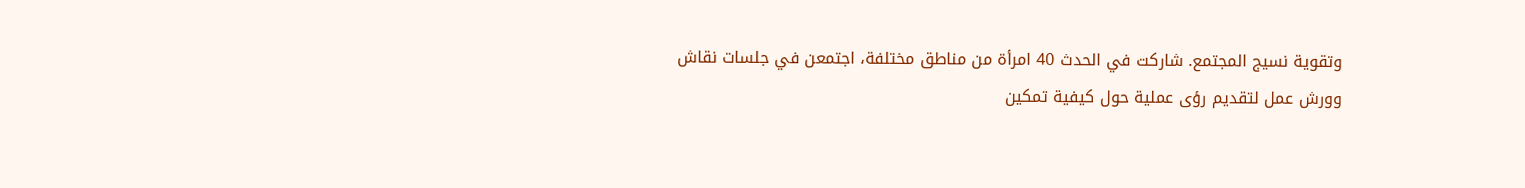وتقوية نسيج المجتمع. شاركت في الحدث 40 امرأة من مناطق مختلفة، اجتمعن في جلسات نقاش وورش عمل لتقديم رؤى عملية حول كيفية تمكين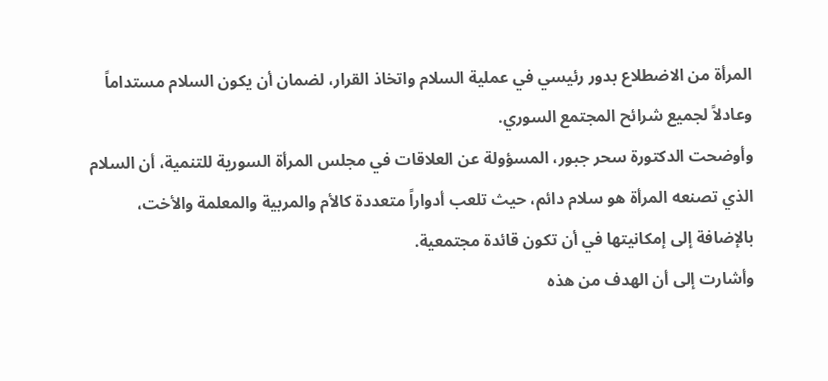المرأة من الاضطلاع بدور رئيسي في عملية السلام واتخاذ القرار، لضمان أن يكون السلام مستداماً وعادلاً لجميع شرائح المجتمع السوري.
وأوضحت الدكتورة سحر جبور، المسؤولة عن العلاقات في مجلس المرأة السورية للتنمية، أن السلام الذي تصنعه المرأة هو سلام دائم، حيث تلعب أدواراً متعددة كالأم والمربية والمعلمة والأخت، بالإضافة إلى إمكانيتها في أن تكون قائدة مجتمعية.
وأشارت إلى أن الهدف من هذه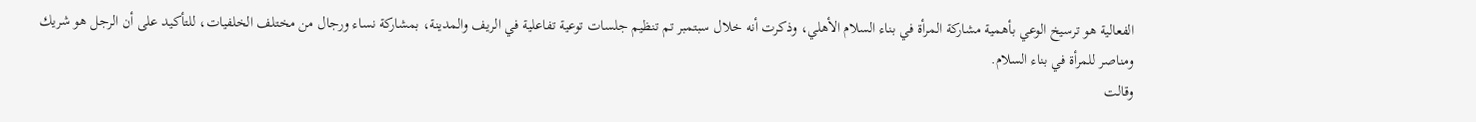الفعالية هو ترسيخ الوعي بأهمية مشاركة المرأة في بناء السلام الأهلي، وذكرت أنه خلال سبتمبر تم تنظيم جلسات توعية تفاعلية في الريف والمدينة، بمشاركة نساء ورجال من مختلف الخلفيات، للتأكيد على أن الرجل هو شريك ومناصر للمرأة في بناء السلام.
وقالت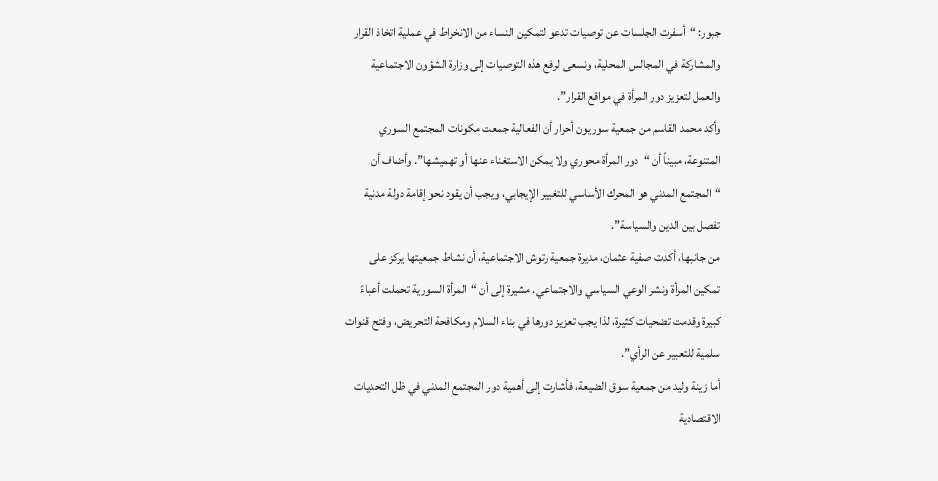جبور: “أسفرت الجلسات عن توصيات تدعو لتمكين النساء من الانخراط في عملية اتخاذ القرار والمشاركة في المجالس المحلية، ونسعى لرفع هذه التوصيات إلى وزارة الشؤون الاجتماعية والعمل لتعزيز دور المرأة في مواقع القرار”.
وأكد محمد القاسم من جمعية سوريون أحرار أن الفعالية جمعت مكونات المجتمع السوري المتنوعة، مبيناً أن “دور المرأة محوري ولا يمكن الاستغناء عنها أو تهميشها”. وأضاف أن “المجتمع المدني هو المحرك الأساسي للتغيير الإيجابي، ويجب أن يقود نحو إقامة دولة مدنية تفصل بين الدين والسياسة”.
من جانبها، أكدت صفية عثمان، مديرة جمعية رتوش الاجتماعية، أن نشاط جمعيتها يركز على تمكين المرأة ونشر الوعي السياسي والاجتماعي. مشيرة إلى أن “المرأة السورية تحملت أعباءً كبيرة وقدمت تضحيات كثيرة، لذا يجب تعزيز دورها في بناء السلام ومكافحة التحريض، وفتح قنوات سلمية للتعبير عن الرأي”.
أما زينة وليد من جمعية سوق الضيعة، فأشارت إلى أهمية دور المجتمع المدني في ظل التحديات الاقتصادية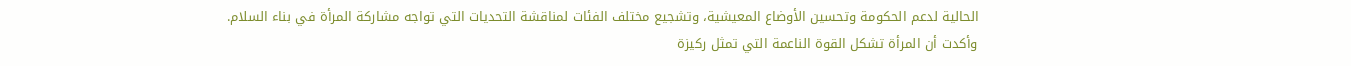الحالية لدعم الحكومة وتحسين الأوضاع المعيشية، وتشجيع مختلف الفئات لمناقشة التحديات التي تواجه مشاركة المرأة في بناء السلام. وأكدت أن المرأة تشكل القوة الناعمة التي تمثل ركيزة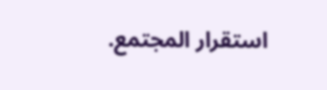استقرار المجتمع.